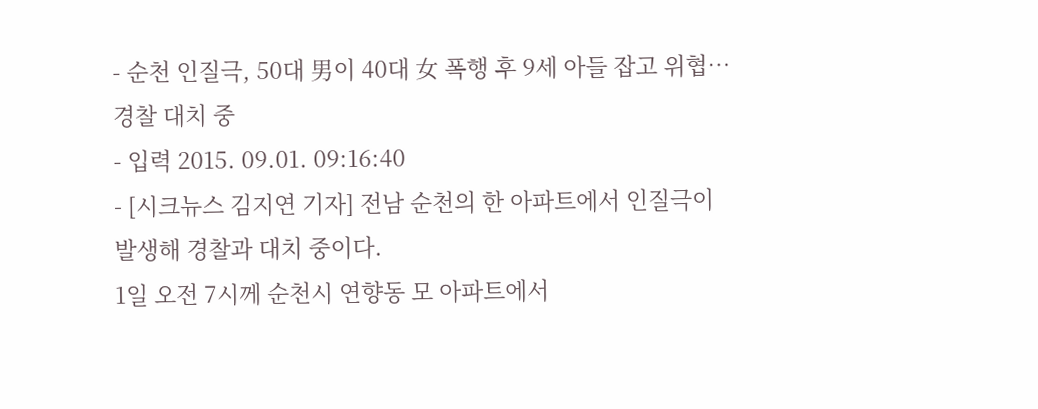- 순천 인질극, 50대 男이 40대 女 폭행 후 9세 아들 잡고 위협…경찰 대치 중
- 입력 2015. 09.01. 09:16:40
- [시크뉴스 김지연 기자] 전남 순천의 한 아파트에서 인질극이 발생해 경찰과 대치 중이다.
1일 오전 7시께 순천시 연향동 모 아파트에서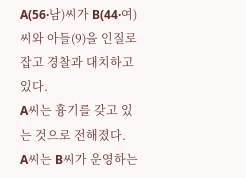A(56·남)씨가 B(44·여)씨와 아들(9)을 인질로 잡고 경찰과 대치하고 있다.
A씨는 흉기를 갖고 있는 것으로 전해졌다.
A씨는 B씨가 운영하는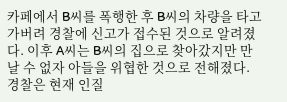카페에서 B씨를 폭행한 후 B씨의 차량을 타고 가버려 경찰에 신고가 접수된 것으로 알려졌다. 이후 A씨는 B씨의 집으로 찾아갔지만 만날 수 없자 아들을 위협한 것으로 전해졌다.
경찰은 현재 인질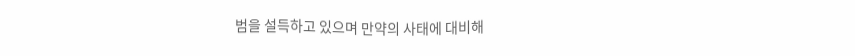범을 설득하고 있으며 만약의 사태에 대비해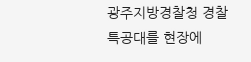광주지방경찰청 경찰특공대를 현장에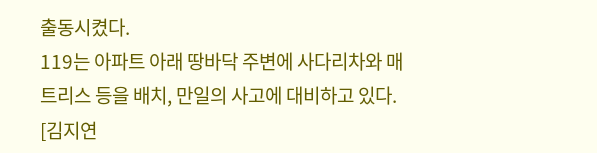출동시켰다.
119는 아파트 아래 땅바닥 주변에 사다리차와 매트리스 등을 배치, 만일의 사고에 대비하고 있다.
[김지연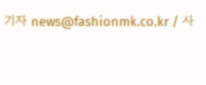기자 news@fashionmk.co.kr / 사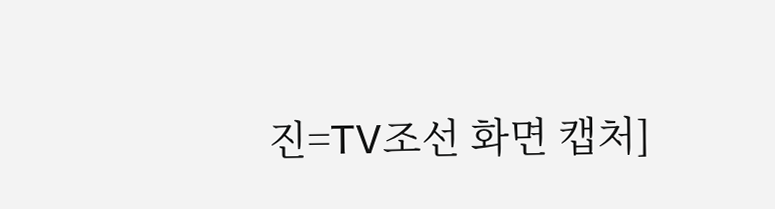진=TV조선 화면 캡처]